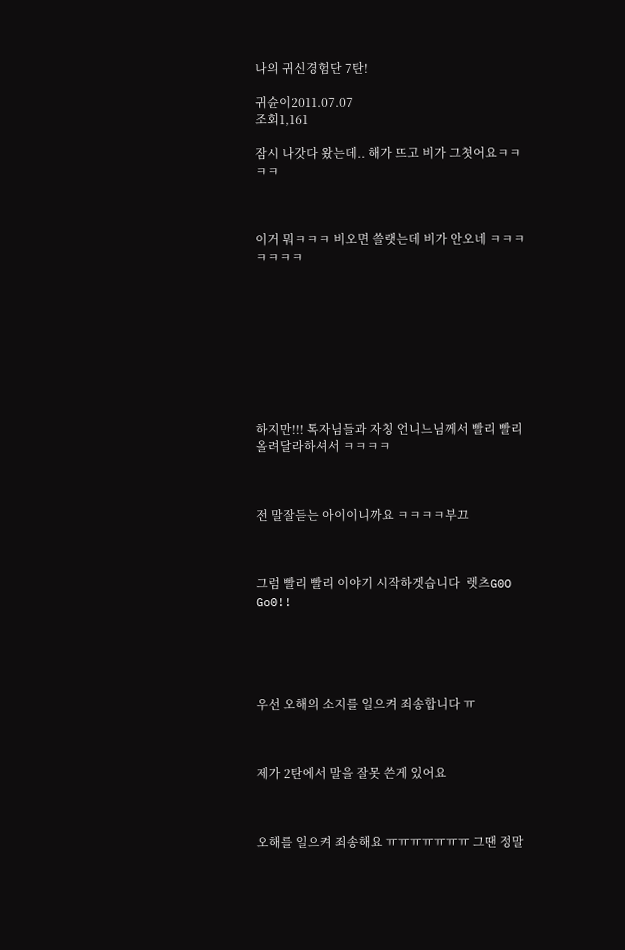나의 귀신경험단 7탄!

귀슌이2011.07.07
조회1,161

잠시 나갓다 왔는데.. 해가 뜨고 비가 그쳣어요ㅋㅋㅋㅋ



이거 뭐ㅋㅋㅋ 비오면 쓸랫는데 비가 안오네 ㅋㅋㅋㅋㅋㅋㅋ









하지만!!! 톡자님들과 자칭 언니느님께서 빨리 빨리 올려달라하셔서 ㅋㅋㅋㅋ



전 말잘듣는 아이이니까요 ㅋㅋㅋㅋ부끄



그럼 빨리 빨리 이야기 시작하겟습니다  렛츠G0O Go0!!





우선 오해의 소지를 일으켜 죄송합니다 ㅠ



제가 2탄에서 말을 잘못 쓴게 있어요



오해를 일으켜 죄송해요 ㅠㅠㅠㅠㅠㅠㅠ 그땐 정말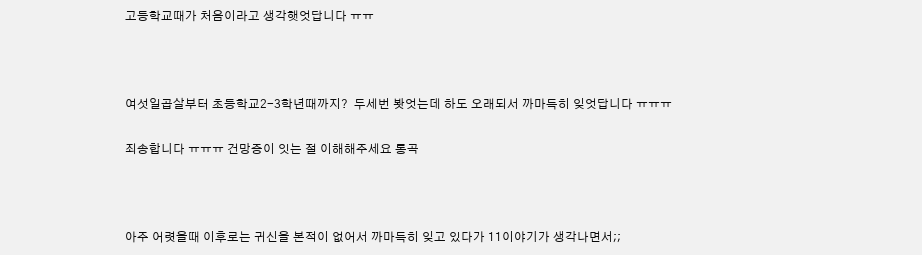고등학교때가 처음이라고 생각햇엇답니다 ㅠㅠ



여섯일곱살부터 초등학교2-3학년때까지?  두세번 봣엇는데 하도 오래되서 까마득히 잊엇답니다 ㅠㅠㅠ

죄송합니다 ㅠㅠㅠ 건망증이 잇는 절 이해해주세요 통곡



아주 어렷을때 이후로는 귀신을 본적이 없어서 까마득히 잊고 있다가 11이야기가 생각나면서;;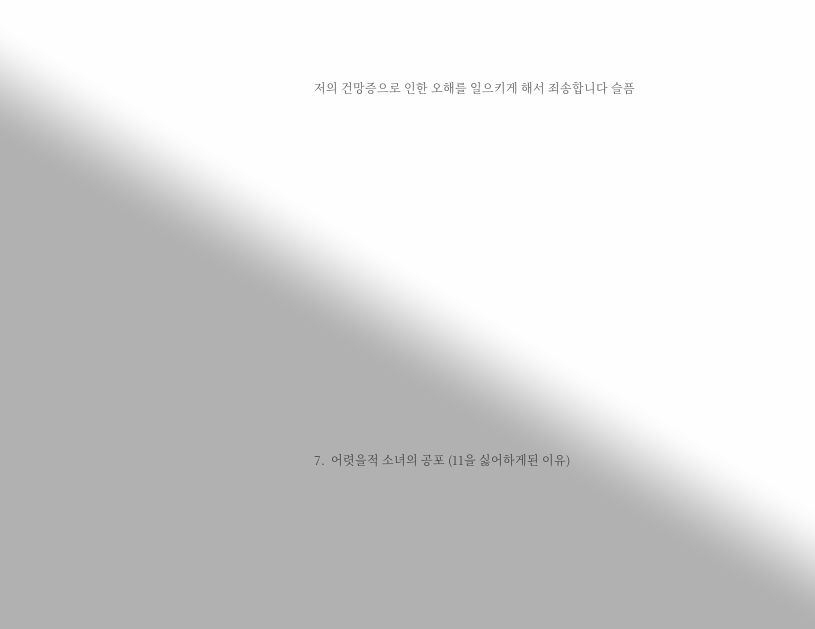저의 건망증으로 인한 오해를 일으키게 해서 죄송합니다 슬픔













7.  어렷을적 소녀의 공포 (11을 싫어하게된 이유)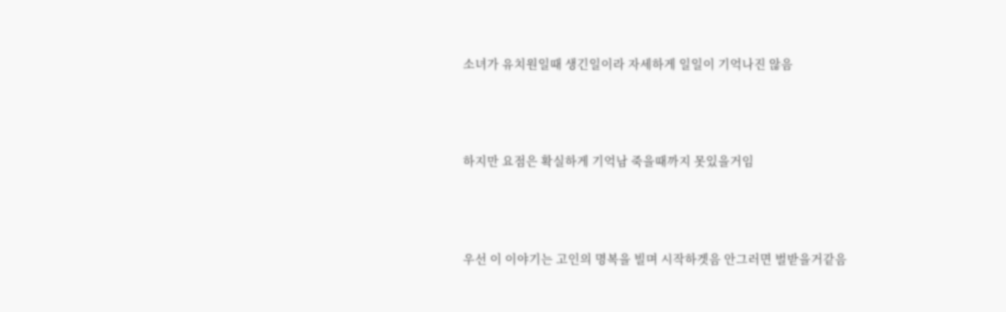소녀가 유치원일때 생긴일이라 자세하게 일일이 기억나진 않음



하지만 요점은 확실하게 기억남 죽을때까지 못있을거임



우선 이 이야기는 고인의 명복을 빌며 시작하겟음 안그러면 벌받을거같음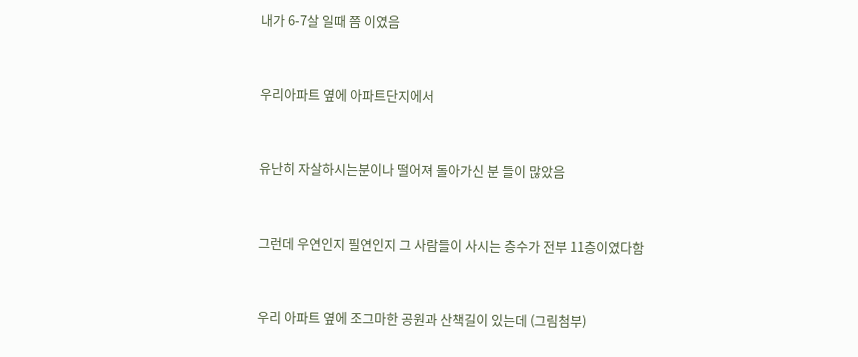내가 6-7살 일때 쯤 이였음



우리아파트 옆에 아파트단지에서



유난히 자살하시는분이나 떨어져 돌아가신 분 들이 많았음



그런데 우연인지 필연인지 그 사람들이 사시는 층수가 전부 11층이였다함



우리 아파트 옆에 조그마한 공원과 산책길이 있는데 (그림첨부)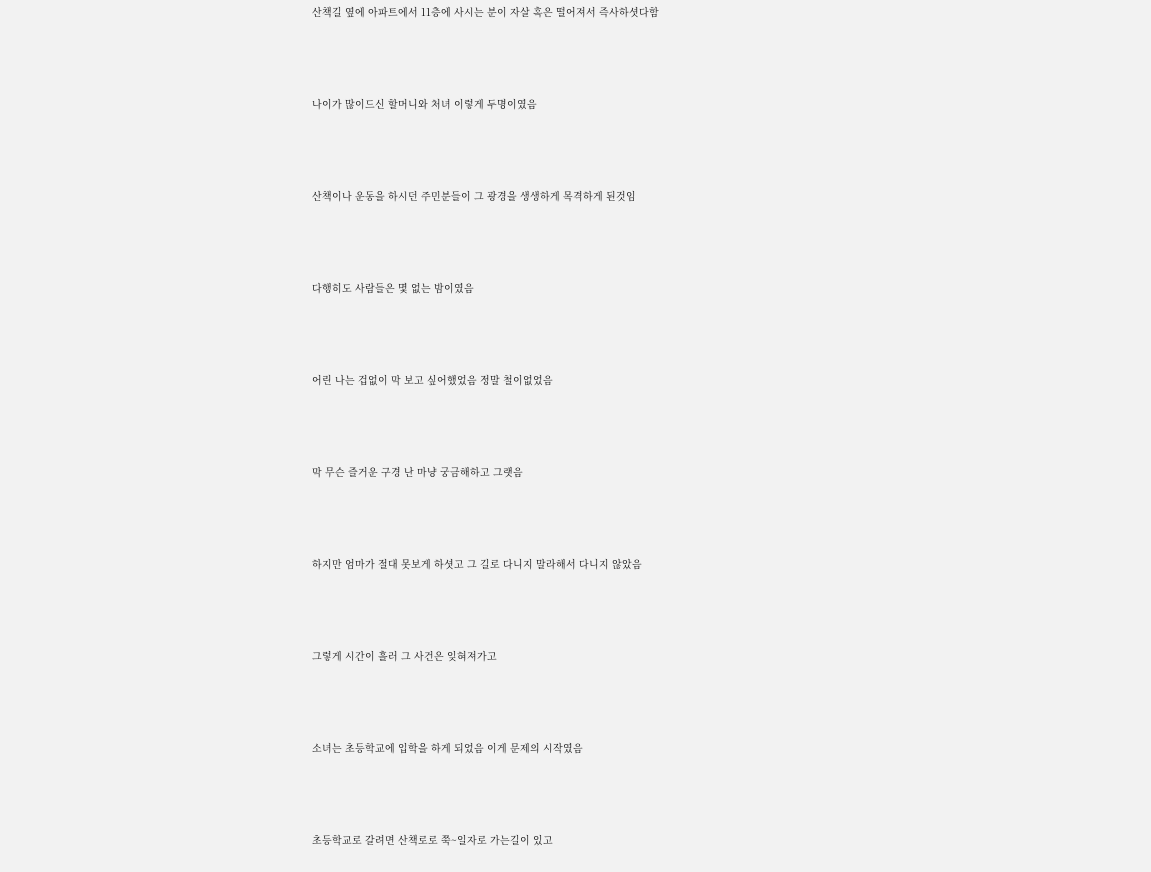산책길 옆에 아파트에서 11층에 사시는 분이 자살 혹은 떨어져서 즉사하셧다함



나이가 많이드신 할머니와 처녀 이렇게 두명이였음



산책이나 운동을 하시던 주민분들이 그 광경을 생생하게 목격하게 된것임



다행히도 사람들은 몇 없는 밤이였음



어린 나는 겁없이 막 보고 싶어했었음 정말 철이없었음



막 무슨 즐거운 구경 난 마냥 궁금해하고 그랫음



하지만 엄마가 절대 못보게 하셧고 그 길로 다니지 말라해서 다니지 않았음



그렇게 시간이 흘러 그 사건은 잊혀져가고



소녀는 초등학교에 입학을 하게 되었음 이게 문제의 시작였음



초등학교로 갈려면 산책로로 쭉~일자로 가는길이 있고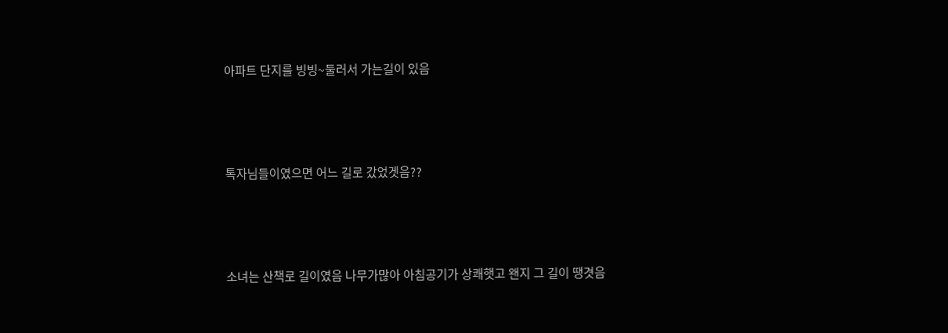아파트 단지를 빙빙~둘러서 가는길이 있음



톡자님들이였으면 어느 길로 갔었겟음??



소녀는 산책로 길이였음 나무가많아 아침공기가 상쾌햇고 왠지 그 길이 땡겻음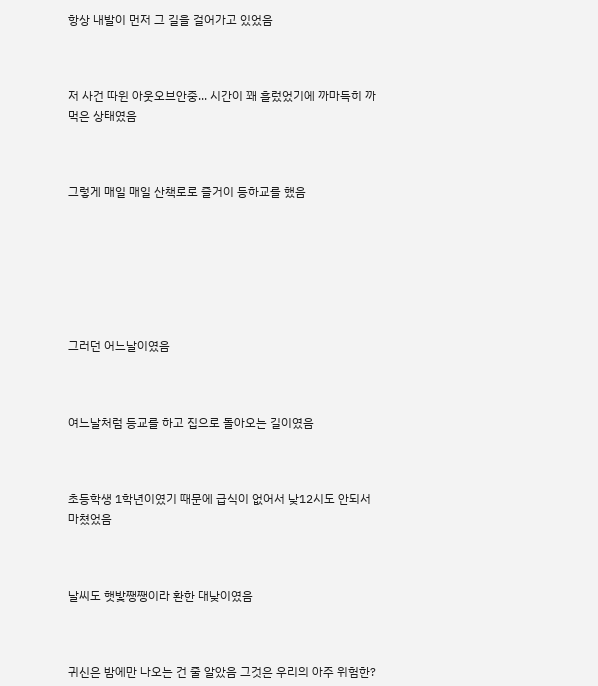항상 내발이 먼저 그 길을 걸어가고 있었음



저 사건 따윈 아웃오브안중... 시간이 꽤 흘렀었기에 까마득히 까먹은 상태였음



그렇게 매일 매일 산책로로 즐거이 등하교를 했음







그러던 어느날이였음



여느날처럼 등교를 하고 집으로 돌아오는 길이였음



초등학생 1학년이였기 때문에 급식이 없어서 낮12시도 안되서 마쳤었음



날씨도 햇밫쨍쨍이라 환한 대낮이였음



귀신은 밤에만 나오는 건 줄 알았음 그것은 우리의 아주 위험한?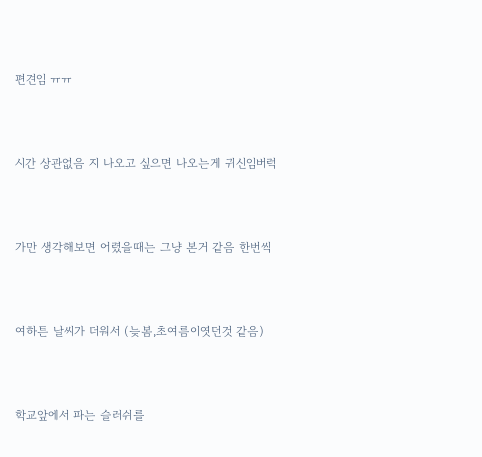편견임 ㅠㅠ



시간 상관없음 지 나오고 싶으면 나오는게 귀신임버럭



가만 생각해보면 어렸을때는 그냥 본거 같음 한번씩



여하튼 날씨가 더워서 (늦봄,초여름이엿던것 같음)



학교앞에서 파는 슬러쉬를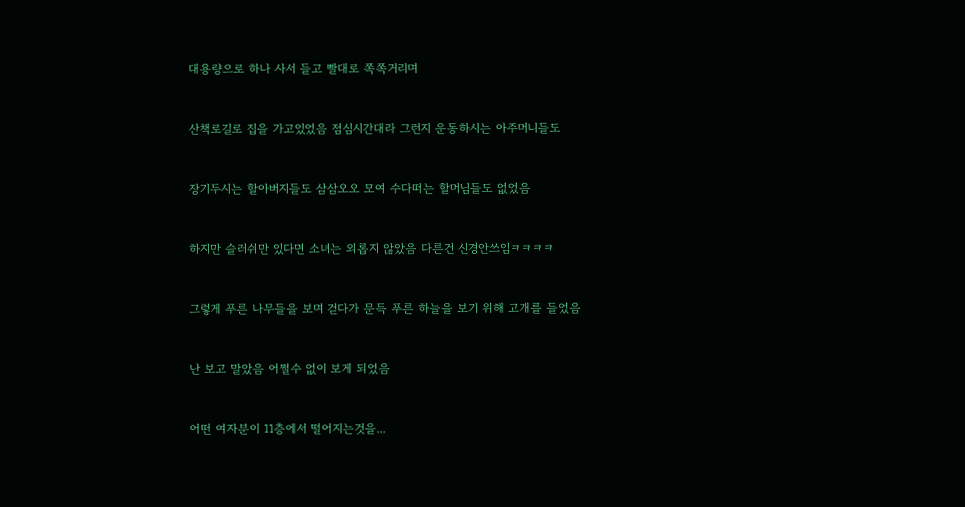대용량으로 하나 사서 들고 빨대로 쪽쪽거리며



산책로길로 집을 가고있었음 점심시간대라 그런지 운동하시는 아주머니들도



장기두시는 할아버지들도 삼삼오오 모여 수다떠는 할머님들도 없었음



하지만 슬러쉬만 있다면 소녀는 외롭지 않았음 다른건 신경안쓰임ㅋㅋㅋㅋ



그렇게 푸른 나무들을 보며 걷다가 문득 푸른 하늘을 보기 위해 고개를 들었음



난 보고 말았음 어쩔수 없이 보게 되었음



어떤 여자분이 11층에서 떨어지는것을...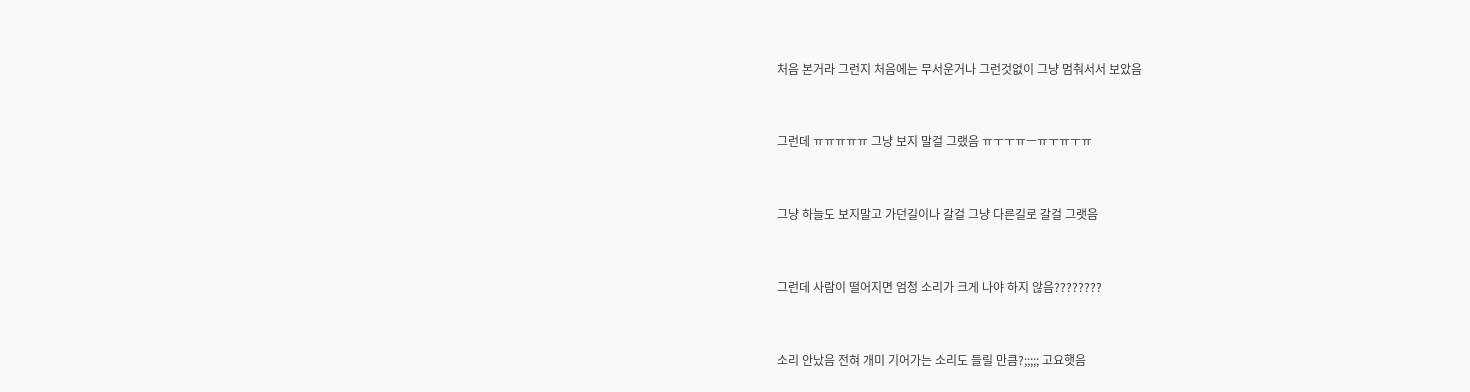처음 본거라 그런지 처음에는 무서운거나 그런것없이 그냥 멈춰서서 보았음



그런데 ㅠㅠㅠㅠㅠ 그냥 보지 말걸 그랬음 ㅠㅜㅜㅠㅡㅠㅜㅠㅜㅠ



그냥 하늘도 보지말고 가던길이나 갈걸 그냥 다른길로 갈걸 그랫음



그런데 사람이 떨어지면 엄청 소리가 크게 나야 하지 않음????????



소리 안났음 전혀 개미 기어가는 소리도 들릴 만큼?;;;;; 고요햇음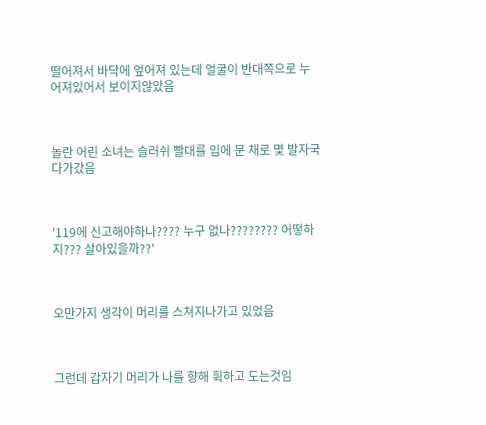떨어져서 바닥에 엎어져 있는데 얼굴이 반대쪽으로 누어져있어서 보이지않았음



놀란 어린 소녀는 슬러쉬 빨대를 입에 문 채로 몇 발자국 다가갔음



'119에 신고해야하나???? 누구 없나???????? 어떻하지??? 살아있을까??'



오만가지 생각이 머리를 스쳐지나가고 있었음



그런데 갑자기 머리가 나를 향해 휙하고 도는것임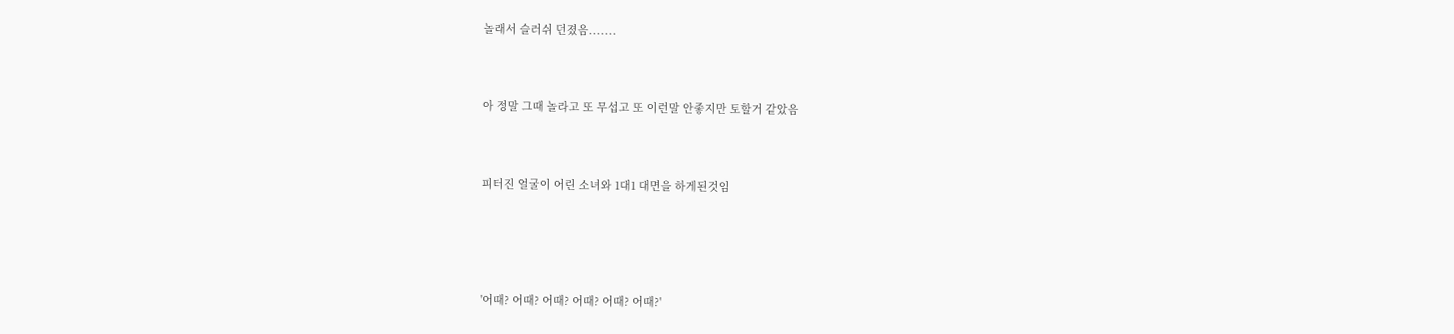놀래서 슬러쉬 던졌음.......



아 정말 그때 놀라고 또 무섭고 또 이런말 안좋지만 토할거 같았음



피터진 얼굴이 어린 소녀와 1대1 대면을 하게된것임





'어때? 어때? 어때? 어때? 어때? 어때?'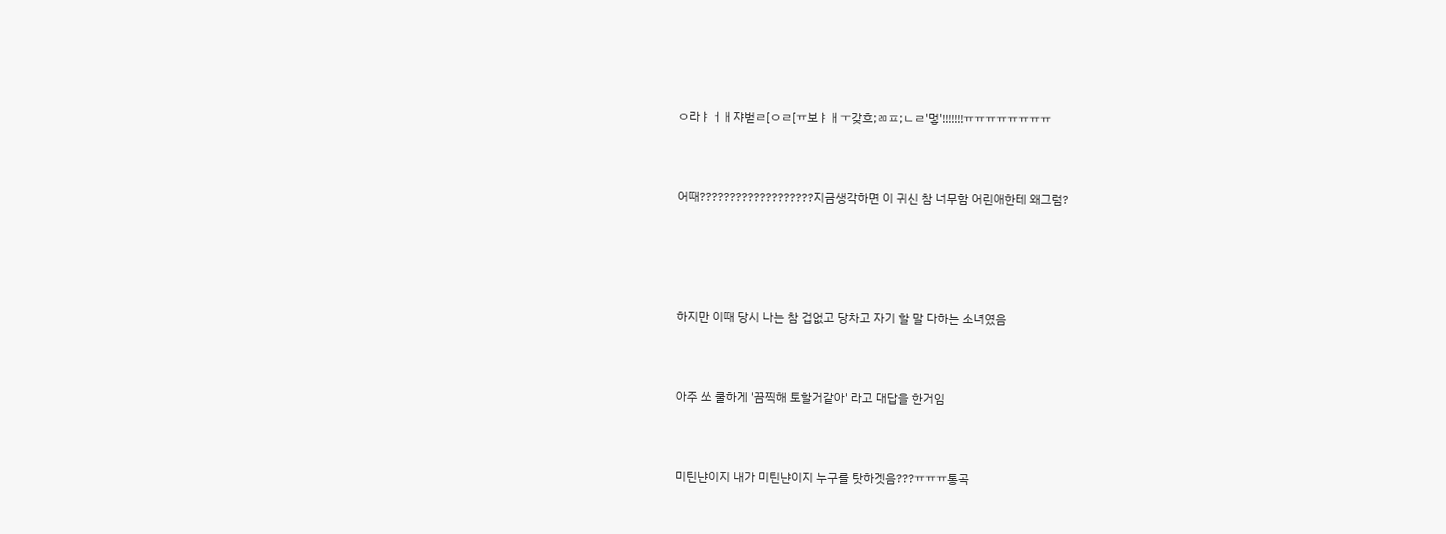ㅇ라ㅑㅓㅐ쟈벋ㄹ[ㅇㄹ[ㅠ보ㅑㅐㅜ갖흐;ㄻㅍ;ㄴㄹ'멓'!!!!!!!ㅠㅠㅠㅠㅠㅠㅠㅠ



어때???????????????????지금생각하면 이 귀신 참 너무함 어린애한테 왜그럼?





하지만 이때 당시 나는 참 겁없고 당차고 자기 할 말 다하는 소녀였음



아주 쏘 쿨하게 '끔찍해 토할거같아' 라고 대답을 한거임



미틴냔이지 내가 미틴냔이지 누구를 탓하겟음???ㅠㅠㅠ통곡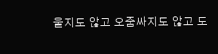울지도 않고 오줌싸지도 않고 도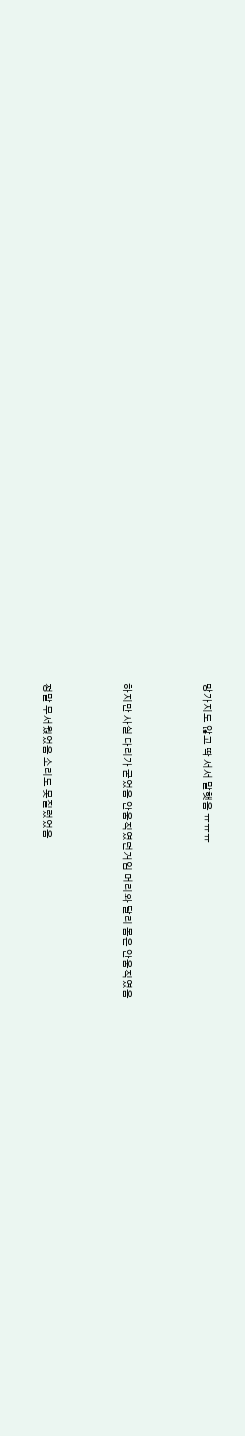망가지도 않고 딱 서서 말햇음 ㅠㅠㅠ



하지만 사실 다리가 굳었음 안움직였던거임 머리와 달리 몸은 안움직였음



정말 무서웠었음 소리도 못질렀었음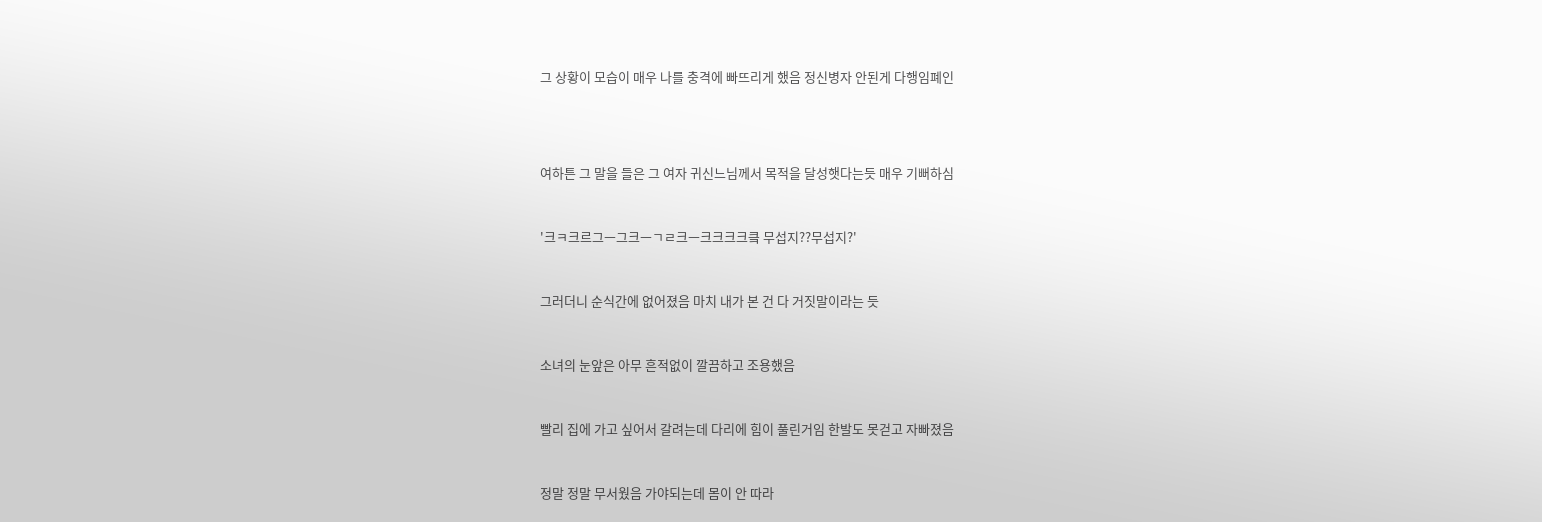그 상황이 모습이 매우 나를 충격에 빠뜨리게 했음 정신병자 안된게 다행임폐인





여하튼 그 말을 들은 그 여자 귀신느님께서 목적을 달성햇다는듯 매우 기뻐하심



'크ㅋ크르그ㅡ그크ㅡㄱㄹ크ㅡ크크크크킄 무섭지??무섭지?'



그러더니 순식간에 없어졌음 마치 내가 본 건 다 거짓말이라는 듯



소녀의 눈앞은 아무 흔적없이 깔끔하고 조용했음



빨리 집에 가고 싶어서 갈려는데 다리에 힘이 풀린거임 한발도 못걷고 자빠졌음



정말 정말 무서웠음 가야되는데 몸이 안 따라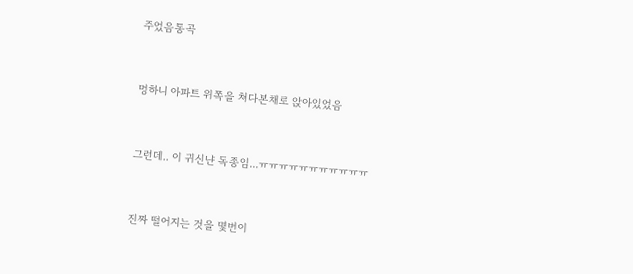주었음통곡



멍하니 아파트 위쪽을 쳐다본채로 앉아있었음



그런데.. 이 귀신냔 독종임...ㅠㅠㅠㅠㅠㅠㅠㅠㅠㅠㅠ



진짜 떨어지는 것을 몇번이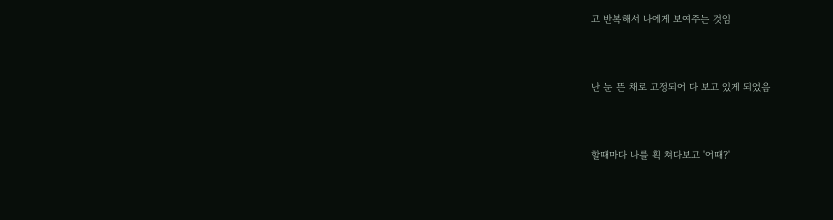고 반복해서 나에게 보여주는 것임



난 눈 뜬 채로 고정되어 다 보고 있게 되었음



할때마다 나를 휙 쳐다보고 '어때?'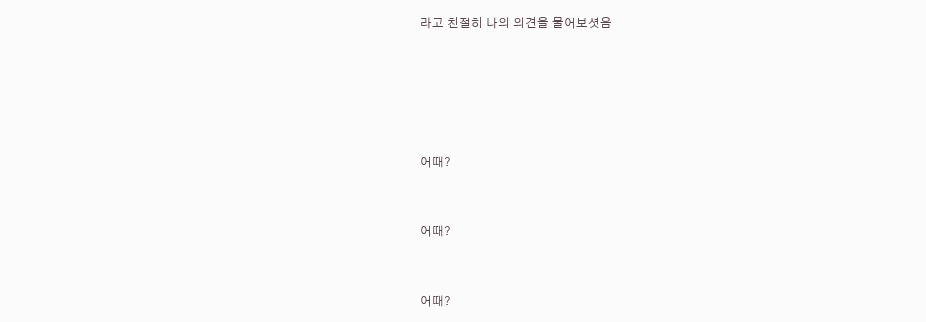라고 친절히 나의 의견을 물어보셧음







어때?



어때?



어때?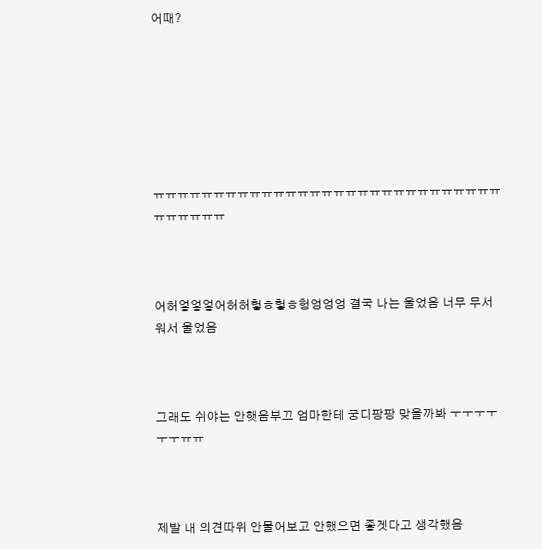어때?







ㅠㅠㅠㅠㅠㅠㅠㅠㅠㅠㅠㅠㅠㅠㅠㅠㅠㅠㅠㅠㅠㅠㅠㅠㅠㅠㅠㅠㅠㅠㅠㅠㅠㅠㅠ



어허엏엏엏어허허헣ㅎ헣ㅎ헝엉엉엉 결국 나는 울었음 너무 무서워서 울었음



그래도 쉬야는 안햇음부끄 엄마한테 궁디팡팡 맞을까봐 ㅜㅜㅜㅜㅜㅜㅠㅠ



제발 내 의견따위 안물어보고 안했으면 좋겟다고 생각했음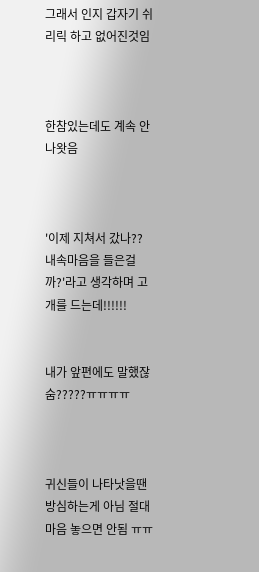그래서 인지 갑자기 쉬리릭 하고 없어진것임



한참있는데도 계속 안나왓음



'이제 지쳐서 갔나?? 내속마음을 들은걸까?'라고 생각하며 고개를 드는데!!!!!!


내가 앞편에도 말했잖숨?????ㅠㅠㅠㅠ



귀신들이 나타낫을땐 방심하는게 아님 절대 마음 놓으면 안됨 ㅠㅠ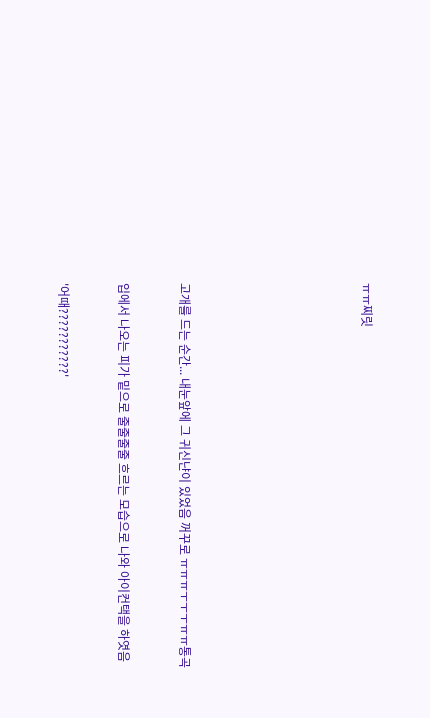ㅠㅠ찌릿











고개를 드는 순간... 내눈앞에 그 귀신냔이 있었음 꺼꾸로 ㅠㅠㅠㅜㅜㅜㅠㅠ통곡



입에서 나오는 피가 밑으로 줄줄줄줄 흐르는 모습으로 나와 아이컨택을 하엿음



'어때???????????'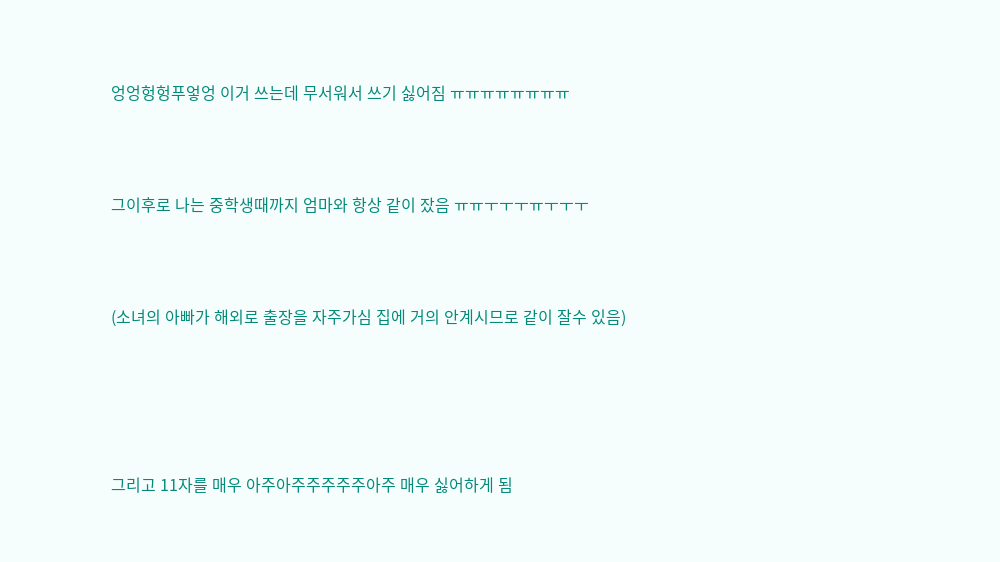엉엉헝헝푸엏엉 이거 쓰는데 무서워서 쓰기 싫어짐 ㅠㅠㅠㅠㅠㅠㅠㅠ



그이후로 나는 중학생때까지 엄마와 항상 같이 잤음 ㅠㅠㅜㅜㅜㅠㅜㅜㅜ



(소녀의 아빠가 해외로 출장을 자주가심 집에 거의 안계시므로 같이 잘수 있음)





그리고 11자를 매우 아주아주주주주주아주 매우 싫어하게 됨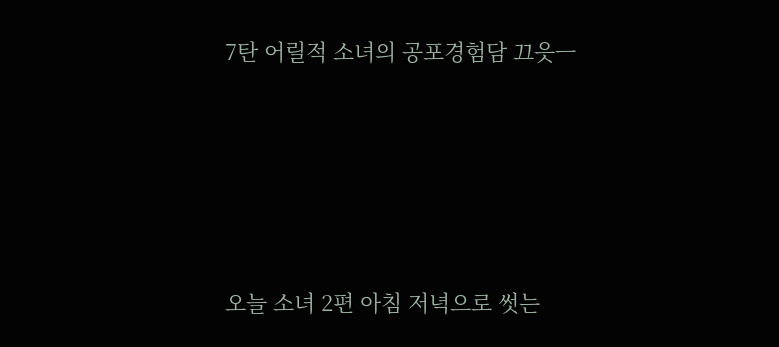7탄 어릴적 소녀의 공포경험담 끄읏ㅡ









오늘 소녀 2편 아침 저녁으로 썻는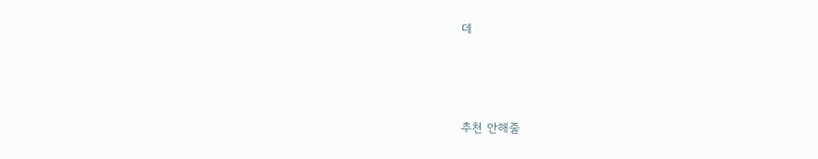데



추천 안해줄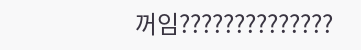꺼임??????????????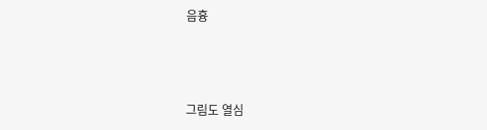음흉



그림도 열심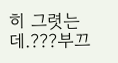히 그렷는데.???부끄